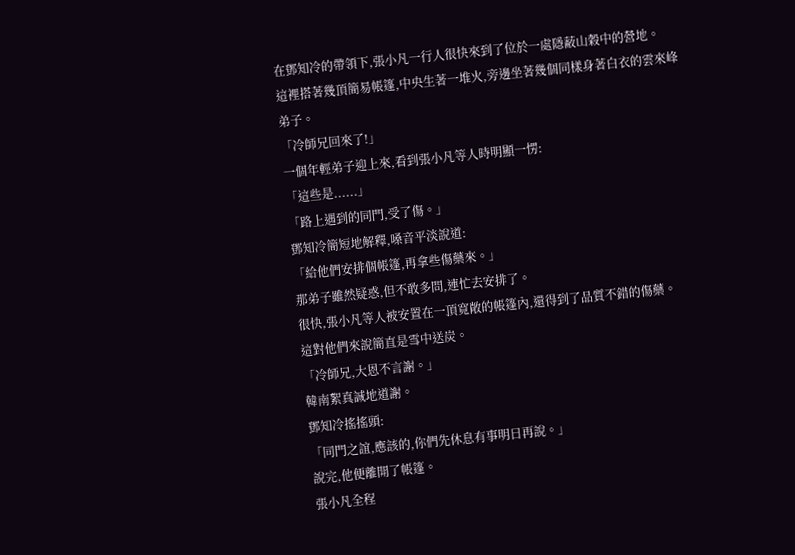在鄧知冷的帶領下,張小凡一行人很快來到了位於一處隱蔽山穀中的營地。
這裡搭著幾頂簡易帳篷,中央生著一堆火,旁邊坐著幾個同樣身著白衣的雲來峰弟子。
「冷師兄回來了!」
一個年輕弟子迎上來,看到張小凡等人時明顯一愣:
「這些是......」
「路上遇到的同門,受了傷。」
鄧知冷簡短地解釋,嗓音平淡說道:
「給他們安排個帳篷,再拿些傷藥來。」
那弟子雖然疑惑,但不敢多問,連忙去安排了。
很快,張小凡等人被安置在一頂寬敞的帳篷內,還得到了品質不錯的傷藥。
這對他們來說簡直是雪中送炭。
「冷師兄,大恩不言謝。」
韓南絮真誠地道謝。
鄧知冷搖搖頭:
「同門之誼,應該的,你們先休息有事明日再說。」
說完,他便離開了帳篷。
張小凡全程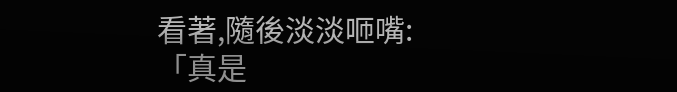看著,隨後淡淡咂嘴:
「真是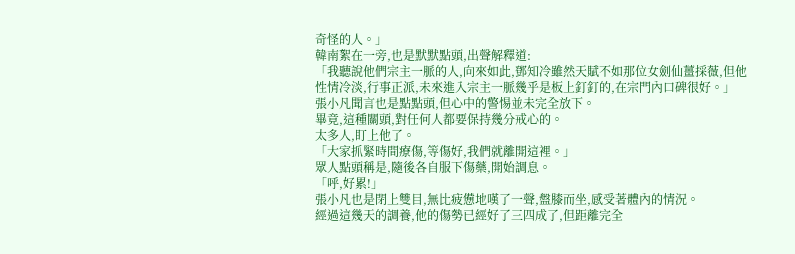奇怪的人。」
韓南絮在一旁,也是默默點頭,出聲解釋道:
「我聽說他們宗主一脈的人,向來如此,鄧知冷雖然天賦不如那位女劍仙薑採薇,但他性情冷淡,行事正派,未來進入宗主一脈幾乎是板上釘釘的,在宗門內口碑很好。」
張小凡聞言也是點點頭,但心中的警惕並未完全放下。
畢竟,這種關頭,對任何人都要保持幾分戒心的。
太多人,盯上他了。
「大家抓緊時間療傷,等傷好,我們就離開這裡。」
眾人點頭稱是,隨後各自服下傷藥,開始調息。
「呼,好累!」
張小凡也是閉上雙目,無比疲憊地嘆了一聲,盤膝而坐,感受著體內的情況。
經過這幾天的調養,他的傷勢已經好了三四成了,但距離完全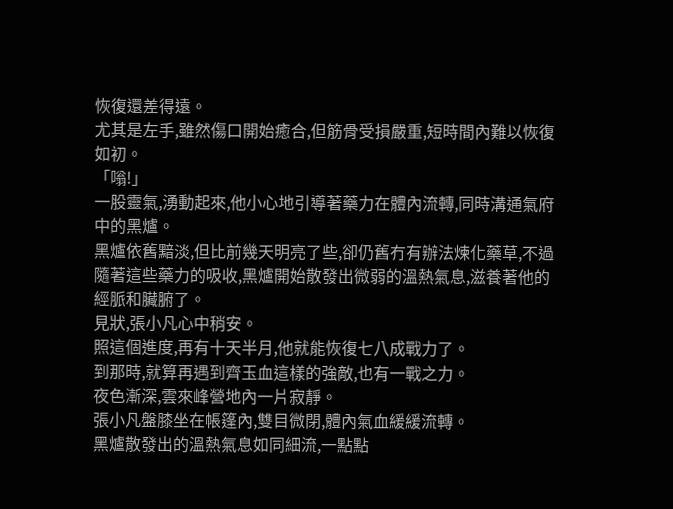恢復還差得遠。
尤其是左手,雖然傷口開始癒合,但筋骨受損嚴重,短時間內難以恢復如初。
「嗡!」
一股靈氣,湧動起來,他小心地引導著藥力在體內流轉,同時溝通氣府中的黑爐。
黑爐依舊黯淡,但比前幾天明亮了些,卻仍舊冇有辦法煉化藥草,不過隨著這些藥力的吸收,黑爐開始散發出微弱的溫熱氣息,滋養著他的經脈和臟腑了。
見狀,張小凡心中稍安。
照這個進度,再有十天半月,他就能恢復七八成戰力了。
到那時,就算再遇到齊玉血這樣的強敵,也有一戰之力。
夜色漸深,雲來峰營地內一片寂靜。
張小凡盤膝坐在帳篷內,雙目微閉,體內氣血緩緩流轉。
黑爐散發出的溫熱氣息如同細流,一點點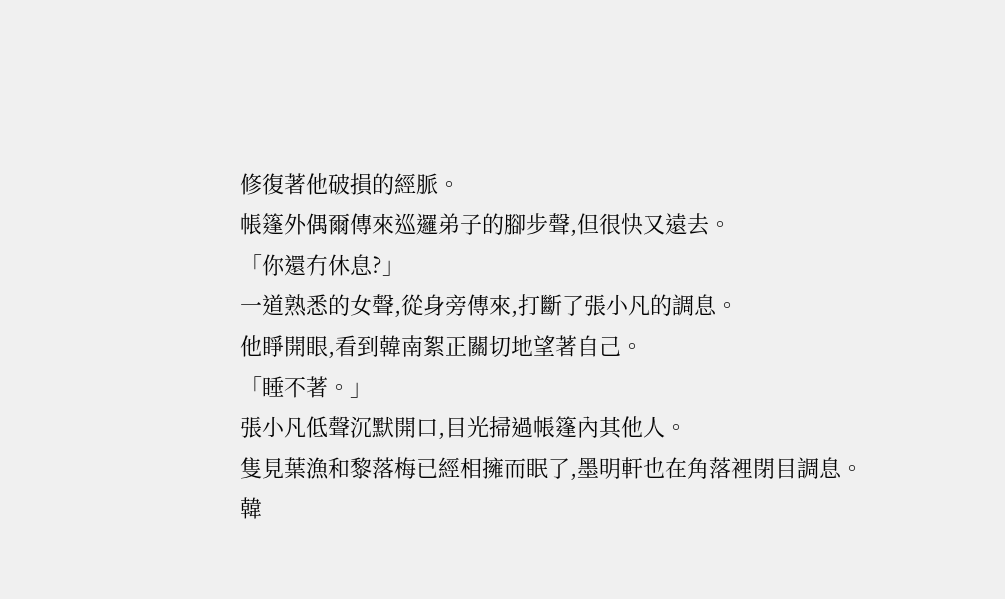修復著他破損的經脈。
帳篷外偶爾傳來巡邏弟子的腳步聲,但很快又遠去。
「你還冇休息?」
一道熟悉的女聲,從身旁傳來,打斷了張小凡的調息。
他睜開眼,看到韓南絮正關切地望著自己。
「睡不著。」
張小凡低聲沉默開口,目光掃過帳篷內其他人。
隻見葉漁和黎落梅已經相擁而眠了,墨明軒也在角落裡閉目調息。
韓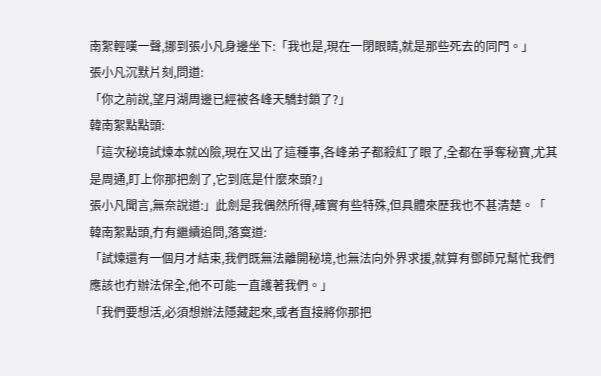南絮輕嘆一聲,挪到張小凡身邊坐下:「我也是,現在一閉眼睛,就是那些死去的同門。」
張小凡沉默片刻,問道:
「你之前說,望月湖周邊已經被各峰天驕封鎖了?」
韓南絮點點頭:
「這次秘境試煉本就凶險,現在又出了這種事,各峰弟子都殺紅了眼了,全都在爭奪秘寶,尤其是周通,盯上你那把劍了,它到底是什麼來頭?」
張小凡聞言,無奈說道:」此劍是我偶然所得,確實有些特殊,但具體來歷我也不甚清楚。「
韓南絮點頭,冇有繼續追問,落寞道:
「試煉還有一個月才結束,我們既無法離開秘境,也無法向外界求援,就算有鄧師兄幫忙我們應該也冇辦法保全,他不可能一直護著我們。」
「我們要想活,必須想辦法隱藏起來,或者直接將你那把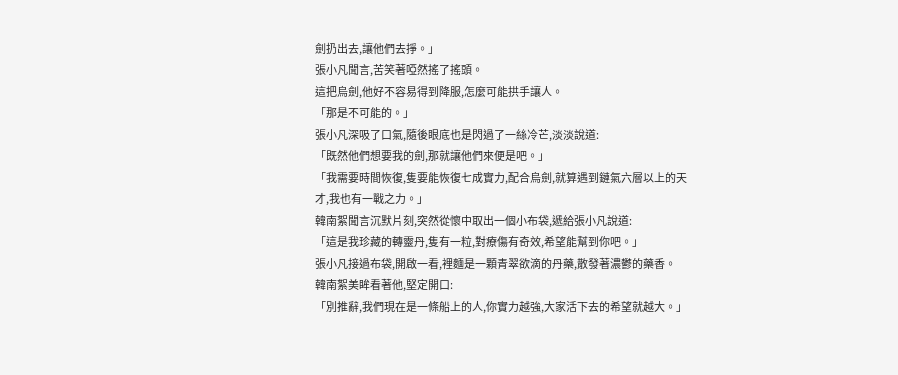劍扔出去,讓他們去掙。」
張小凡聞言,苦笑著啞然搖了搖頭。
這把烏劍,他好不容易得到降服,怎麼可能拱手讓人。
「那是不可能的。」
張小凡深吸了口氣,隨後眼底也是閃過了一絲冷芒,淡淡說道:
「既然他們想要我的劍,那就讓他們來便是吧。」
「我需要時間恢復,隻要能恢復七成實力,配合烏劍,就算遇到鏈氣六層以上的天才,我也有一戰之力。」
韓南絮聞言沉默片刻,突然從懷中取出一個小布袋,遞給張小凡說道:
「這是我珍藏的轉靈丹,隻有一粒,對療傷有奇效,希望能幫到你吧。」
張小凡接過布袋,開啟一看,裡麵是一顆青翠欲滴的丹藥,散發著濃鬱的藥香。
韓南絮美眸看著他,堅定開口:
「別推辭,我們現在是一條船上的人,你實力越強,大家活下去的希望就越大。」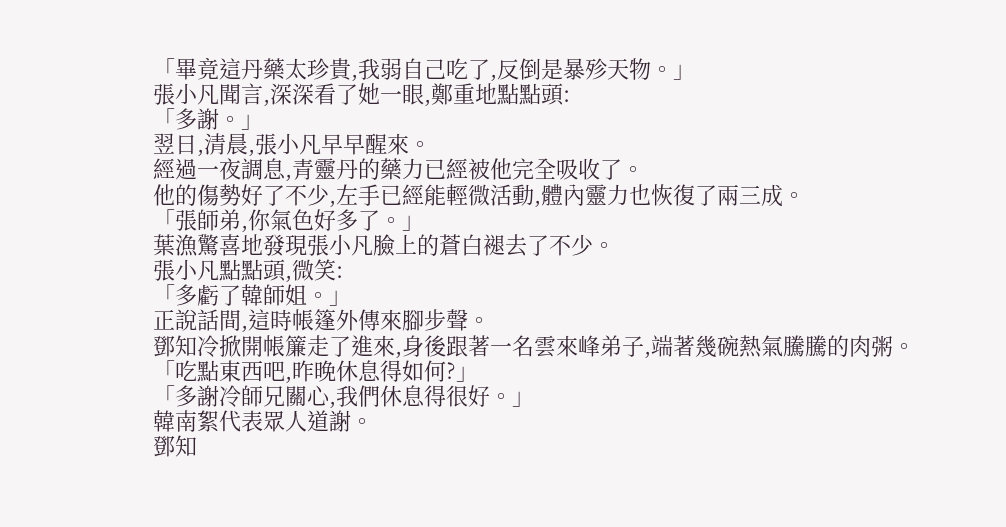「畢竟這丹藥太珍貴,我弱自己吃了,反倒是暴殄天物。」
張小凡聞言,深深看了她一眼,鄭重地點點頭:
「多謝。」
翌日,清晨,張小凡早早醒來。
經過一夜調息,青靈丹的藥力已經被他完全吸收了。
他的傷勢好了不少,左手已經能輕微活動,體內靈力也恢復了兩三成。
「張師弟,你氣色好多了。」
葉漁驚喜地發現張小凡臉上的蒼白褪去了不少。
張小凡點點頭,微笑:
「多虧了韓師姐。」
正說話間,這時帳篷外傳來腳步聲。
鄧知冷掀開帳簾走了進來,身後跟著一名雲來峰弟子,端著幾碗熱氣騰騰的肉粥。
「吃點東西吧,昨晚休息得如何?」
「多謝冷師兄關心,我們休息得很好。」
韓南絮代表眾人道謝。
鄧知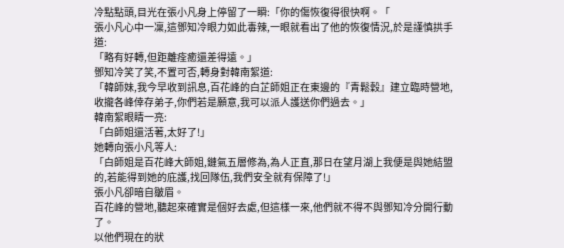冷點點頭,目光在張小凡身上停留了一瞬:「你的傷恢復得很快啊。「
張小凡心中一凜,這鄧知冷眼力如此毒辣,一眼就看出了他的恢復情況,於是謹慎拱手道:
「略有好轉,但距離痊癒還差得遠。」
鄧知冷笑了笑,不置可否,轉身對韓南絮道:
「韓師妹,我今早收到訊息,百花峰的白芷師姐正在東邊的『青鬆穀』建立臨時營地,收攏各峰倖存弟子,你們若是願意,我可以派人護送你們過去。」
韓南絮眼睛一亮:
「白師姐還活著,太好了!」
她轉向張小凡等人:
「白師姐是百花峰大師姐,鏈氣五層修為,為人正直,那日在望月湖上我便是與她結盟的,若能得到她的庇護,找回隊伍,我們安全就有保障了!」
張小凡卻暗自皺眉。
百花峰的營地,聽起來確實是個好去處,但這樣一來,他們就不得不與鄧知冷分開行動了。
以他們現在的狀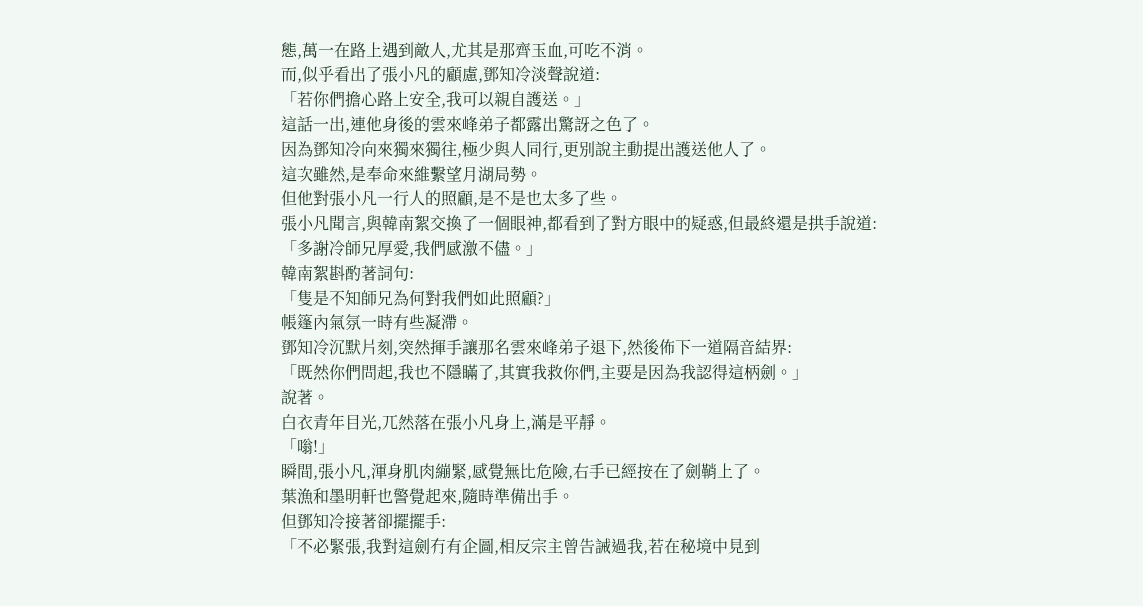態,萬一在路上遇到敵人,尤其是那齊玉血,可吃不消。
而,似乎看出了張小凡的顧慮,鄧知冷淡聲說道:
「若你們擔心路上安全,我可以親自護送。」
這話一出,連他身後的雲來峰弟子都露出驚訝之色了。
因為鄧知冷向來獨來獨往,極少與人同行,更別說主動提出護送他人了。
這次雖然,是奉命來維繫望月湖局勢。
但他對張小凡一行人的照顧,是不是也太多了些。
張小凡聞言,與韓南絮交換了一個眼神,都看到了對方眼中的疑惑,但最終還是拱手說道:
「多謝冷師兄厚愛,我們感激不儘。」
韓南絮斟酌著詞句:
「隻是不知師兄為何對我們如此照顧?」
帳篷內氣氛一時有些凝滯。
鄧知冷沉默片刻,突然揮手讓那名雲來峰弟子退下,然後佈下一道隔音結界:
「既然你們問起,我也不隱瞞了,其實我救你們,主要是因為我認得這柄劍。」
說著。
白衣青年目光,兀然落在張小凡身上,滿是平靜。
「嗡!」
瞬間,張小凡,渾身肌肉繃緊,感覺無比危險,右手已經按在了劍鞘上了。
葉漁和墨明軒也警覺起來,隨時準備出手。
但鄧知冷接著卻擺擺手:
「不必緊張,我對這劍冇有企圖,相反宗主曾告誡過我,若在秘境中見到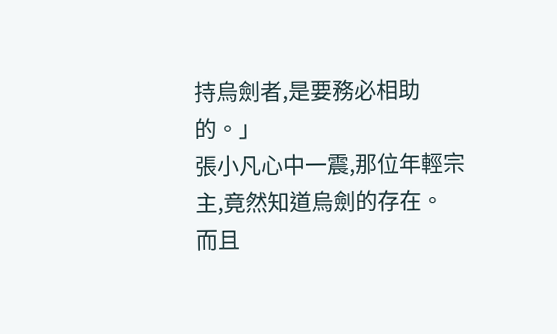持烏劍者,是要務必相助的。」
張小凡心中一震,那位年輕宗主,竟然知道烏劍的存在。
而且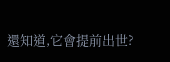還知道,它會提前出世?